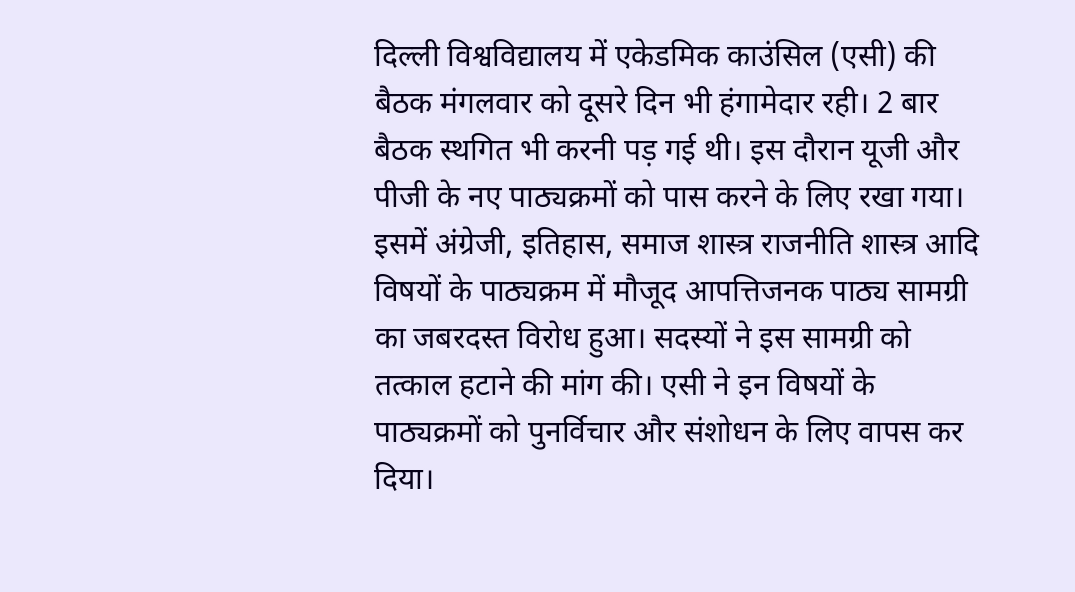दिल्ली विश्वविद्यालय में एकेडमिक काउंसिल (एसी) की बैठक मंगलवार को दूसरे दिन भी हंगामेदार रही। 2 बार बैठक स्थगित भी करनी पड़ गई थी। इस दौरान यूजी और पीजी के नए पाठ्यक्रमों को पास करने के लिए रखा गया। इसमें अंग्रेजी, इतिहास, समाज शास्त्र राजनीति शास्त्र आदि विषयों के पाठ्यक्रम में मौजूद आपत्तिजनक पाठ्य सामग्री का जबरदस्त विरोध हुआ। सदस्यों ने इस सामग्री को तत्काल हटाने की मांग की। एसी ने इन विषयों के पाठ्यक्रमों को पुनर्विचार और संशोधन के लिए वापस कर दिया।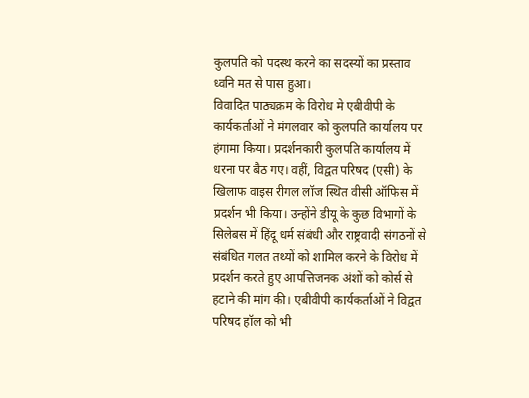कुलपति को पदस्थ करने का सदस्यों का प्रस्ताव ध्वनि मत से पास हुआ।
विवादित पाठ्यक्रम के विरोध मे एबीवीपी के कार्यकर्ताओं ने मंगलवार को कुलपति कार्यालय पर हंगामा किया। प्रदर्शनकारी कुलपति कार्यालय में धरना पर बैठ गए। वहीं, विद्वत परिषद (एसी) के खिलाफ वाइस रीगल लॉज स्थित वीसी ऑफिस में प्रदर्शन भी किया। उन्होंने डीयू के कुछ विभागों के सिलेबस में हिंदू धर्म संबंधी और राष्ट्रवादी संगठनों से संबंधित गलत तथ्यों को शामिल करने के विरोध में प्रदर्शन करते हुए आपत्तिजनक अंशों को कोर्स से हटाने की मांग की। एबीवीपी कार्यकर्ताओं ने विद्वत परिषद हॉल को भी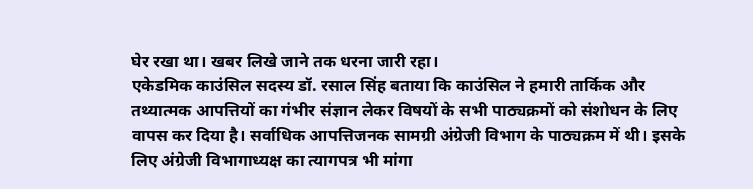घेर रखा था। खबर लिखे जाने तक धरना जारी रहा।
एकेडमिक काउंसिल सदस्य डॉ. रसाल सिंह बताया कि काउंसिल ने हमारी तार्किक और तथ्यात्मक आपत्तियों का गंभीर संज्ञान लेकर विषयों के सभी पाठ्यक्रमों को संशोधन के लिए वापस कर दिया है। सर्वाधिक आपत्तिजनक सामग्री अंग्रेजी विभाग के पाठ्यक्रम में थी। इसके लिए अंग्रेजी विभागाध्यक्ष का त्यागपत्र भी मांगा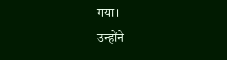गया।
उन्होंने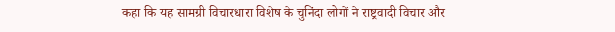कहा कि यह सामग्री विचारधारा विशेष के चुनिंदा लोगों ने राष्ट्रवादी विचार और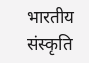भारतीय संस्कृति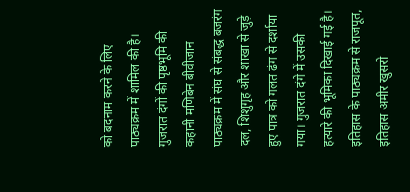को बदनाम करने के लिए पाठ्यक्रम में शामिल की है। गुजरात दंगों की पृष्ठभूमि की कहानी मणिबेन बीवीजान पाठ्यक्रम में संघ से संबद्ध बजरंग दल, शिशुगृह और शाखा से जुड़े हुए पात्र को गलत ढंग से दर्शाया गया। गुजरात दंगे में उसकी हत्यारे की भूमिका दिखाई गई है। इतिहास के पाठ्यक्रम से राजपूत, इतिहास अमीर खुसरो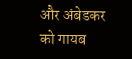और अंबेडकर को गायब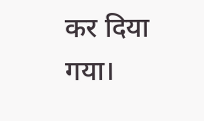कर दिया गया।